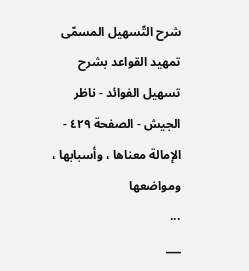شرح التّسهيل المسمّى تمهيد القواعد بشرح تسهيل الفوائد - ناظر الجيش - الصفحة ٤٢٩ - الإمالة معناها ، وأسبابها ، ومواضعها
...
___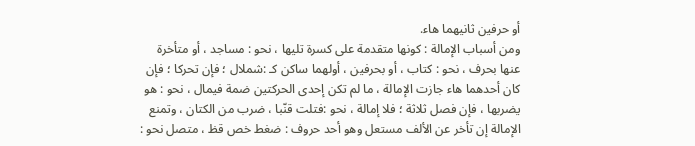أو حرفين ثانيهما هاء.
ومن أسباب الإمالة : كونها متقدمة على كسرة تليها ، نحو : مساجد ، أو متأخرة عنها بحرف ، نحو : كتاب ، أو بحرفين ، أولهما ساكن كـ :شملال ؛ فإن تحركا ؛ فإن كان أحدهما هاء جازت الإمالة ، ما لم تكن إحدى الحركتين ضمة فيمال ، نحو : هو يضربها ، فإن فصل ثلاثة ؛ فلا إمالة ، نحو :فتلت قنّبا ، ضرب من الكتان ، وتمنع الإمالة إن تأخر عن الألف مستعل وهو أحد حروف : ضغط خص قظ ، متصل نحو :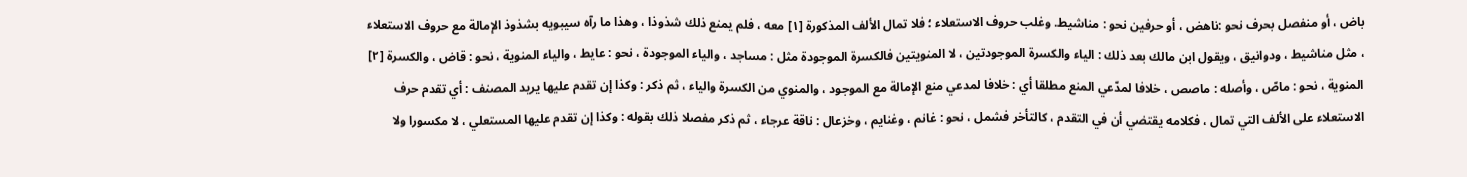باض ، أو منفصل بحرف نحو :ناهض ، أو حرفين نحو : مناشيط. وغلب حروف الاستعلاء ؛ فلا تمال الألف المذكورة [١] معه ، فلم يمنع ذلك شذوذا ، وهذا ما رآه سيبويه بشذوذ الإمالة مع حروف الاستعلاء ، مثل مناشيط ، ودوانيق ، ويقول ابن مالك بعد ذلك : الياء والكسرة الموجودتين ، لا المنويتين فالكسرة الموجودة مثل : مساجد ، والياء الموجودة ، نحو : عايط ، والياء المنوية ، نحو : قاض ، والكسرة [٢] المنوية ، نحو : ماصّ ، وأصله : ماصص ، خلافا لمدّعي المنع مطلقا أي : خلافا لمدعي منع الإمالة مع الموجود ، والمنوي من الكسرة والياء ، ثم ذكر : وكذا إن تقدم عليها يريد المصنف : أي تقدم حرف الاستعلاء على الألف التي تمال ، فكلامه يقتضي أن في التقدم ، كالتأخر فشمل ، نحو : غانم ، وغنايم ، وخزعال : ناقة عرجاء ، ثم ذكر مفصلا ذلك بقوله : وكذا إن تقدم عليها المستعلي ، لا مكسورا ولا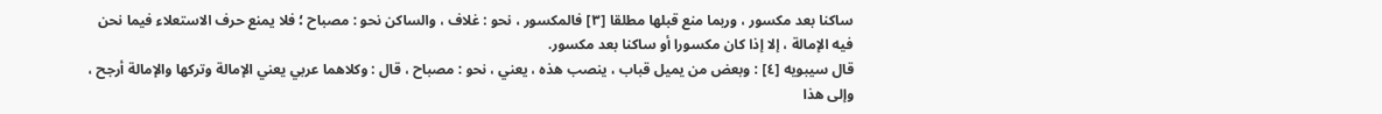ساكنا بعد مكسور ، وربما منع قبلها مطلقا [٣] فالمكسور ، نحو : غلاف ، والساكن نحو : مصباح ؛ فلا يمنع حرف الاستعلاء فيما نحن فيه الإمالة ، إلا إذا كان مكسورا أو ساكنا بعد مكسور.
قال سيبويه [٤] : وبعض من يميل قباب ، ينصب هذه ، يعني ، نحو : مصباح ، قال : وكلاهما عربي يعني الإمالة وتركها والإمالة أرجح ، وإلى هذا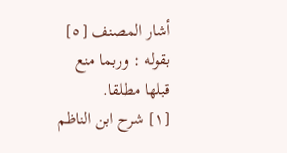أشار المصنف [٥] بقوله : وربما منع قبلها مطلقا.
[١] شرح ابن الناظم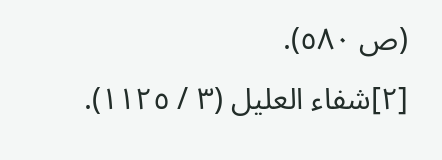(ص ٥٨٠).
[٢]شفاء العليل (٣ / ١١٢٥).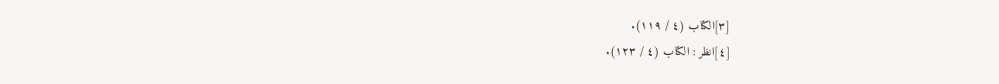[٣]الكتاب (٤ / ١١٩).
[٤]انظر : الكتاب (٤ / ١٢٣).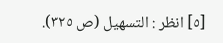[٥] انظر : التسهيل (ص ٣٢٥).